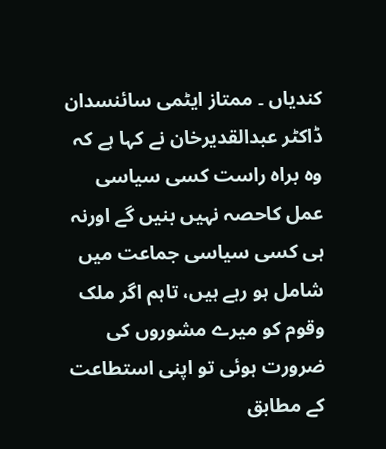کندیاں ۔ ممتاز ایٹمی سائنسدان ڈاکٹر عبدالقدیرخان نے کہا ہے کہ وہ براہ راست کسی سیاسی عمل کاحصہ نہیں بنیں گے اورنہ ہی کسی سیاسی جماعت میں شامل ہو رہے ہیں، تاہم اگر ملک وقوم کو میرے مشوروں کی ضرورت ہوئی تو اپنی استطاعت کے مطابق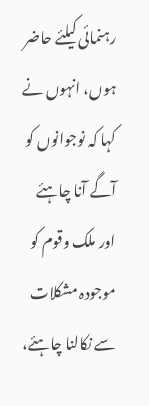رہنمائی کیلئے حاضر ہوں، انہوں نے کہا کہ نوجوانوں کو آگے آنا چاہئے اور ملک وقوم کو موجودہ مشکلات سے نکالنا چاہئے،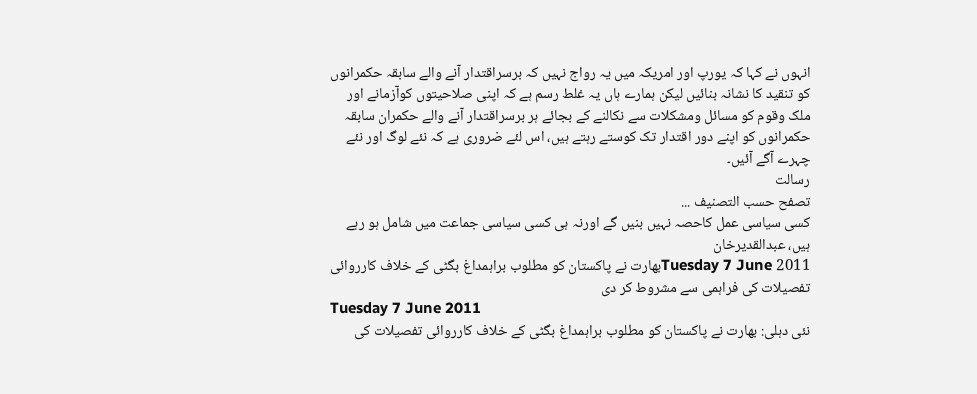انہوں نے کہا کہ یورپ اور امریکہ میں یہ رواج نہیں کہ برسراقتدار آنے والے سابقہ حکمرانوں کو تنقید کا نشانہ بنائیں لیکن ہمارے ہاں یہ غلط رسم ہے کہ اپنی صلاحیتوں کوآزمانے اور ملک وقوم کو مسائل ومشکلات سے نکالنے کے بجائے ہر برسراقتدار آنے والے حکمران سابقہ حکمرانوں کو اپنے دور اقتدار تک کوستے رہتے ہیں، اس لئے ضروری ہے کہ نئے لوگ اور نئے چہرے آگے آئیں۔
رسالت
تصفح حسب التصنيف ...
کسی سیاسی عمل کاحصہ نہیں بنیں گے اورنہ ہی کسی سیاسی جماعت میں شامل ہو رہے ہیں، عبدالقدیرخان
Tuesday 7 June 2011بھارت نے پاکستان کو مطلوب براہمداغ بگٹی کے خلاف کارروائی تفصیلات کی فراہمی سے مشروط کر دی
Tuesday 7 June 2011
نئی دہلی: بھارت نے پاکستان کو مطلوب براہمداغ بگٹی کے خلاف کارروائی تفصیلات کی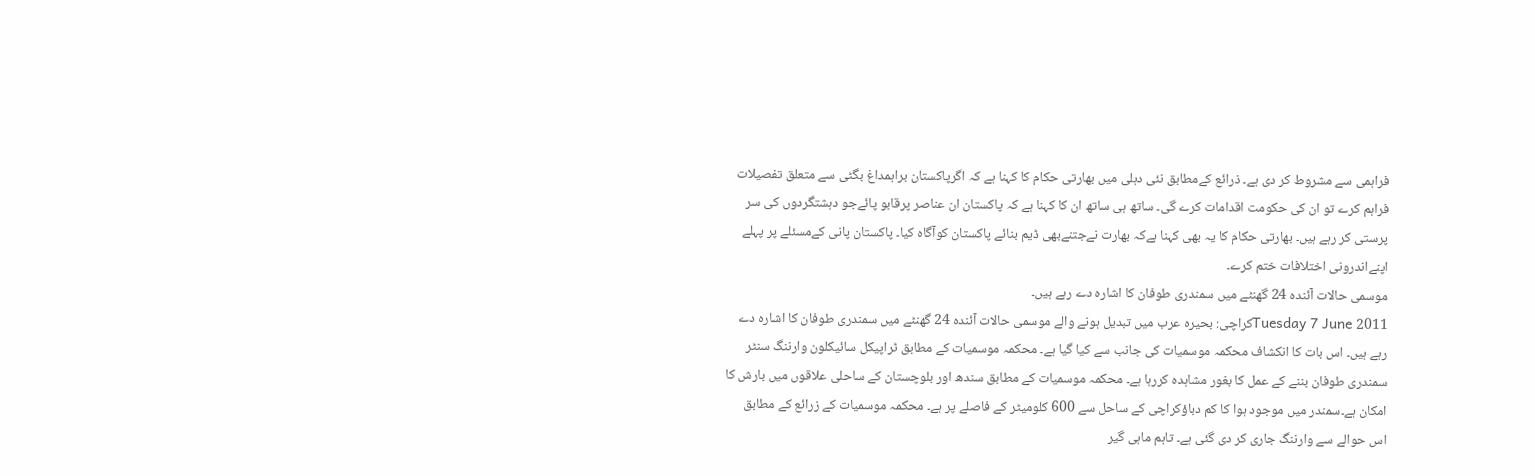فراہمی سے مشروط کر دی ہے۔ ذرائع کےمطابق نئی دہلی میں بھارتی حکام کا کہنا ہے کہ اگرپاکستان براہمداغ بگٹی سے متعلق تفصیلات فراہم کرے تو ان کی حکومت اقدامات کرے گی۔ ساتھ ہی ساتھ ان کا کہنا ہے کہ پاکستان ان عناصر پرقابو پائےجو دہشتگردوں کی سر پرستی کر رہے ہیں۔ بھارتی حکام کا یہ بھی کہنا ہےکہ بھارت نےجتنےبھی ڈیم بنائے پاکستان کوآگاہ کیا۔ پاکستان پانی کےمسئلے پر پہلے اپنےاندرونی اختلافات ختم کرے۔
موسمی حالات آئندہ 24 گھنٹے میں سمندری طوفان کا اشارہ دے رہے ہیں۔
Tuesday 7 June 2011کراچی: بحیرہ عرب میں تبدیل ہونے والے موسمی حالات آئندہ 24 گھنٹے میں سمندری طوفان کا اشارہ دے رہے ہیں۔ اس بات کا انکشاف محکمہ موسمیات کی جانب سے کیا گیا ہے۔ محکمہ موسمیات کے مطابق ٹراپیکل سائیکلون وارننگ سنٹر سمندری طوفان بننے کے عمل کا بغور مشاہدہ کررہا ہے۔ محکمہ موسمیات کے مطابق سندھ اور بلوچستان کے ساحلی علاقوں میں بارش کا امکان ہے۔سمندر میں موجود ہوا کا کم دباؤکراچی کے ساحل سے 600 کلومیٹر کے فاصلے پر ہے۔ محکمہ موسمیات کے زرائع کے مطابق اس حوالے سے وارننگ جاری کر دی گئی ہے۔ تاہم ماہی گیر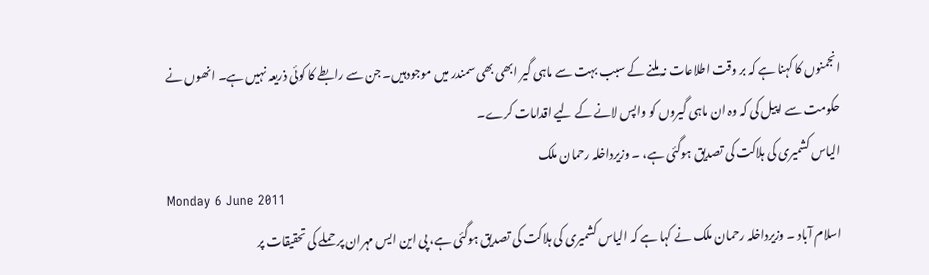انجمنوں کا کہنا ہے کہ بر وقت اطلاعات نہ ملنے کے سبب بہت سے ماہی گیر ابھی بھی سمندر میں موجودہیں۔ جن سے رابطے کا کوئی ذریعہ نہیں ہے۔ انھوں نے حکومت سے اپیل کی کہ وہ ان ماہی گیروں کو واپس لانے کے لیے اقدامات کرے۔
الیاس کشمیری کی ہلاکت کی تصدیق ہوگئی ہے، ۔ وزیرداخلہ رحمان ملک
Monday 6 June 2011
اسلام آباد ۔ وزیرداخلہ رحمان ملک نے کہا ہے کہ الیاس کشمیری کی ہلاکت کی تصدیق ہوگئی ہے، پی این ایس مہران پر حملے کی تحقیقات پر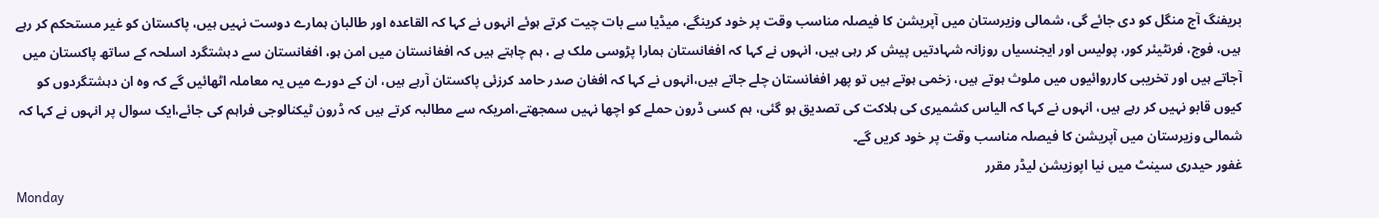بریفنگ آج منگل کو دی جائے گی، شمالی وزیرستان میں آپریشن کا فیصلہ مناسب وقت پر خود کرینگے، میڈیا سے بات چیت کرتے ہوئے انہوں نے کہا کہ القاعدہ اور طالبان ہمارے دوست نہیں ہیں، پاکستان کو غیر مستحکم کر رہے ہیں، فوج، فرنٹیئر کور، پولیس اور ایجنسیاں روزانہ شہادتیں پیش کر رہی ہیں، انہوں نے کہا کہ افغانستان ہمارا پڑوسی ملک ہے ، ہم چاہتے ہیں کہ افغانستان میں امن ہو، افغانستان سے دہشتگرد اسلحہ کے ساتھ پاکستان میں آجاتے ہیں اور تخریبی کارروائیوں میں ملوث ہوتے ہیں، زخمی ہوتے ہیں تو پھر افغانستان چلے جاتے ہیں،انہوں نے کہا کہ افغان صدر حامد کرزئی پاکستان آرہے ہیں، ان کے دورے میں یہ معاملہ اٹھائیں گے کہ وہ ان دہشتگردوں کو کیوں قابو نہیں کر رہے ہیں، انہوں نے کہا کہ الیاس کشمیری کی ہلاکت کی تصدیق ہو گئی، ہم کسی ڈرون حملے کو اچھا نہیں سمجھتے،امریکہ سے مطالبہ کرتے ہیں کہ ڈرون ٹیکنالوجی فراہم کی جائے،ایک سوال پر انہوں نے کہا کہ شمالی وزیرستان میں آپریشن کا فیصلہ مناسب وقت پر خود کریں گے۔
غفور حیدری سینٹ میں نیا اپوزیشن لیڈر مقرر
Monday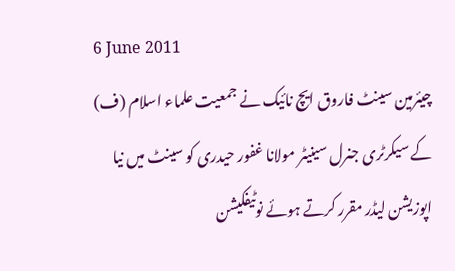6 June 2011
چیئرمین سینٹ فاروق ایچ نائیک نے جمعیت علماء اسلام (ف) کے سیکرٹری جنرل سینیٹر مولانا غفور حیدری کو سینٹ میں نیا اپوزیشن لیڈر مقرر کرتے ہوئے نوٹیفکیشن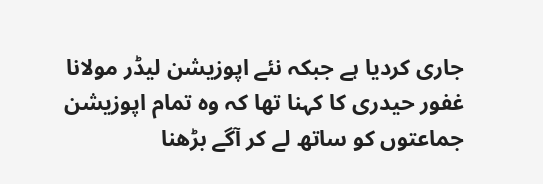جاری کردیا ہے جبکہ نئے اپوزیشن لیڈر مولانا غفور حیدری کا کہنا تھا کہ وہ تمام اپوزیشن جماعتوں کو ساتھ لے کر آگے بڑھنا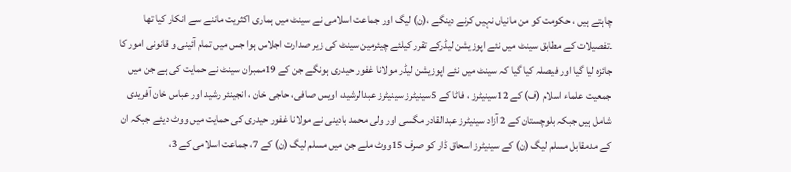چاہتے ہیں ، حکومت کو من مانیاں نہیں کرنے دینگے ،(ن) لیگ اور جماعت اسلامی نے سینٹ میں ہماری اکثریت ماننے سے انکار کیا تھا ۔تفصیلات کے مطابق سینٹ میں نئے اپوزیشن لیڈرکے تقرر کیلئے چیئرمین سینٹ کی زیر صدارت اجلاس ہوا جس میں تمام آئینی و قانونی امور کا جائزہ لیا گیا اور فیصلہ کیا گیا کہ سینٹ میں نئے اپوزیشن لیڈر مولانا غفور حیدری ہونگے جن کے 19ممبران سینٹ نے حمایت کی ہے جن میں جمعیت علماء اسلام (ف) کے 12سینیٹرز ، فاٹا کے 5سینیٹرز سینیٹرز عبدالرشید، اویس صافی، حاجی خان ، انجینئر رشید اور عباس خان آفریدی شامل ہیں جبکہ بلوچستان کے 2 آزاد سینیٹرز عبدالقادر مگسی اور ولی محمد بادینی نے مولانا غفور حیدری کی حمایت میں ووٹ دیئے جبکہ ان کے مدمقابل مسلم لیگ (ن) کے سینیٹرز اسحاق ڈار کو صرف 15ووٹ ملے جن میں مسلم لیگ (ن) کے 7، جماعت اسلامی کے 3،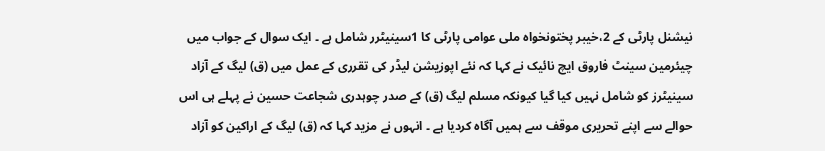نیشنل پارٹی کے 2،خیبر پختونخواہ ملی عوامی پارٹی کا 1سینیٹرر شامل ہے ۔ ایک سوال کے جواب میں چیئرمین سینٹ فاروق ایچ نائیک نے کہا کہ نئے اپوزیشن لیڈر کی تقرری کے عمل میں (ق) لیگ کے آزاد سینیٹرز کو شامل نہیں کیا گیا کیونکہ مسلم لیگ (ق) کے صدر چوہدری شجاعت حسین نے پہلے ہی اس حوالے سے اپنے تحریری موقف سے ہمیں آگاہ کردیا ہے ۔ انہوں نے مزید کہا کہ (ق) لیگ کے اراکین کو آزاد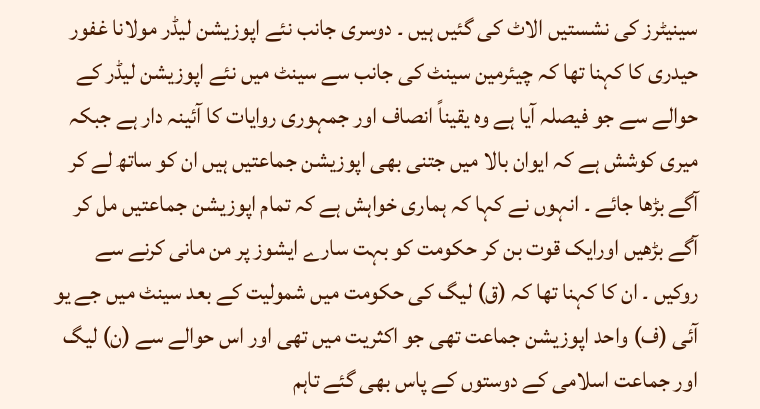سینیٹرز کی نشستیں الاٹ کی گئیں ہیں ۔ دوسری جانب نئے اپوزیشن لیڈر مولانا غفور حیدری کا کہنا تھا کہ چیئرمین سینٹ کی جانب سے سینٹ میں نئے اپوزیشن لیڈر کے حوالے سے جو فیصلہ آیا ہے وہ یقیناً انصاف اور جمہوری روایات کا آئینہ دار ہے جبکہ میری کوشش ہے کہ ایوان بالا میں جتنی بھی اپوزیشن جماعتیں ہیں ان کو ساتھ لے کر آگے بڑھا جائے ۔ انہوں نے کہا کہ ہماری خواہش ہے کہ تمام اپوزیشن جماعتیں مل کر آگے بڑھیں اورایک قوت بن کر حکومت کو بہت سارے ایشوز پر من مانی کرنے سے روکیں ۔ ان کا کہنا تھا کہ (ق) لیگ کی حکومت میں شمولیت کے بعد سینٹ میں جے یو آئی (ف) واحد اپوزیشن جماعت تھی جو اکثریت میں تھی اور اس حوالے سے (ن) لیگ اور جماعت اسلامی کے دوستوں کے پاس بھی گئے تاہم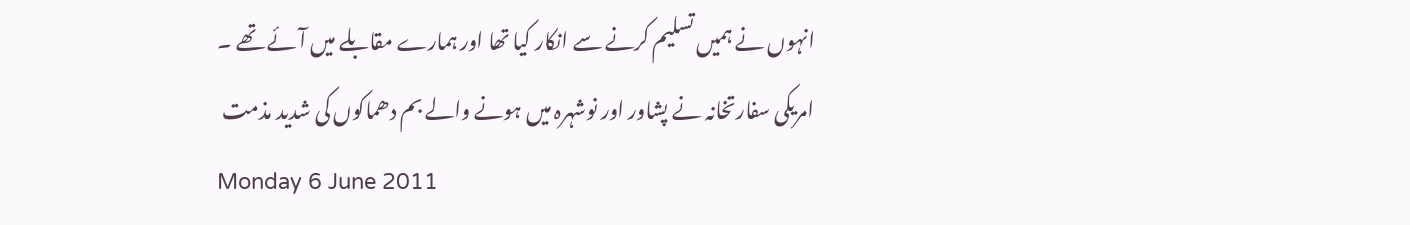انہوں نے ہمیں تسلیم کرنے سے انکار کیا تھا اور ہمارے مقابلے میں آئے تھے ۔
امریکی سفارتخانہ نے پشاور اور نوشہرہ میں ہونے والے بم دھماکوں کی شدید مذمت
Monday 6 June 2011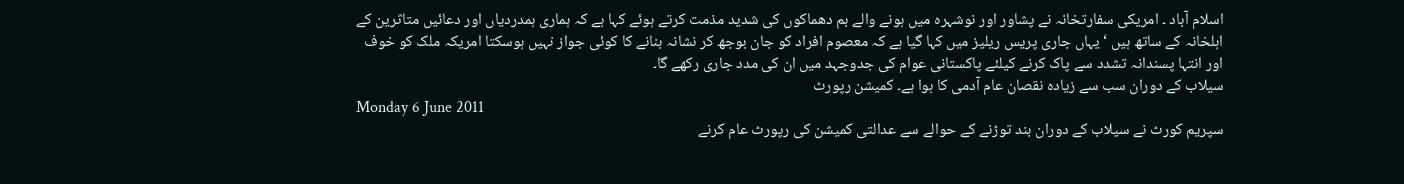اسلام آباد ۔ امریکی سفارتخانہ نے پشاور اور نوشہرہ میں ہونے والے بم دھماکوں کی شدید مذمت کرتے ہوئے کہا ہے کہ ہماری ہمدردیاں اور دعائیں متاثرین کے اہلخانہ کے ساتھ ہیں ‘ یہاں جاری پریس ریلیز میں کہا گیا ہے کہ معصوم افراد کو جان بوجھ کر نشانہ بنانے کا کوئی جواز نہیں ہوسکتا امریکہ ملک کو خوف اور انتہا پسندانہ تشدد سے پاک کرنے کیلئے پاکستانی عوام کی جدوجہد میں ان کی مدد جاری رکھے گا۔
سیلاب کے دوران سب سے زیادہ نقصان عام آدمی کا ہوا ہے۔ کمیشن رپورٹ
Monday 6 June 2011
سپریم کورٹ نے سیلاب کے دوران بند توڑنے کے حوالے سے عدالتی کمیشن کی رپورٹ عام کرنے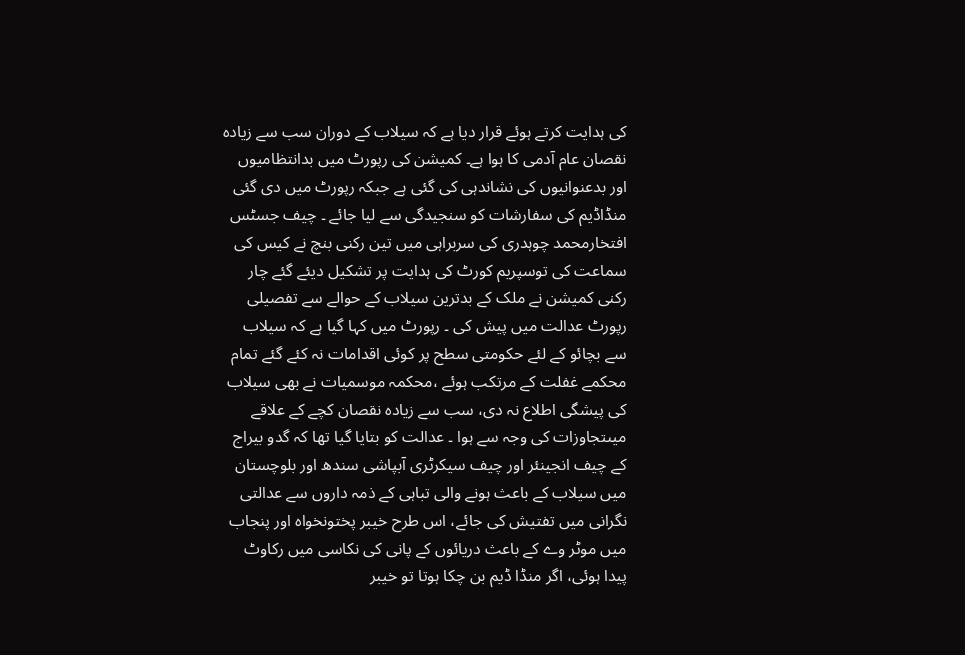کی ہدایت کرتے ہوئے قرار دیا ہے کہ سیلاب کے دوران سب سے زیادہ نقصان عام آدمی کا ہوا ہے۔ کمیشن کی رپورٹ میں بدانتظامیوں اور بدعنوانیوں کی نشاندہی کی گئی ہے جبکہ رپورٹ میں دی گئی منڈاڈیم کی سفارشات کو سنجیدگی سے لیا جائے ۔ چیف جسٹس افتخارمحمد چوہدری کی سربراہی میں تین رکنی بنچ نے کیس کی سماعت کی توسپریم کورٹ کی ہدایت پر تشکیل دیئے گئے چار رکنی کمیشن نے ملک کے بدترین سیلاب کے حوالے سے تفصیلی رپورٹ عدالت میں پیش کی ۔ رپورٹ میں کہا گیا ہے کہ سیلاب سے بچائو کے لئے حکومتی سطح پر کوئی اقدامات نہ کئے گئے تمام محکمے غفلت کے مرتکب ہوئے ،محکمہ موسمیات نے بھی سیلاب کی پیشگی اطلاع نہ دی، سب سے زیادہ نقصان کچے کے علاقے میںتجاوزات کی وجہ سے ہوا ۔ عدالت کو بتایا گیا تھا کہ گدو بیراج کے چیف انجینئر اور چیف سیکرٹری آبپاشی سندھ اور بلوچستان میں سیلاب کے باعث ہونے والی تباہی کے ذمہ داروں سے عدالتی نگرانی میں تفتیش کی جائے، اس طرح خیبر پختونخواہ اور پنجاب میں موٹر وے کے باعث دریائوں کے پانی کی نکاسی میں رکاوٹ پیدا ہوئی، اگر منڈا ڈیم بن چکا ہوتا تو خیبر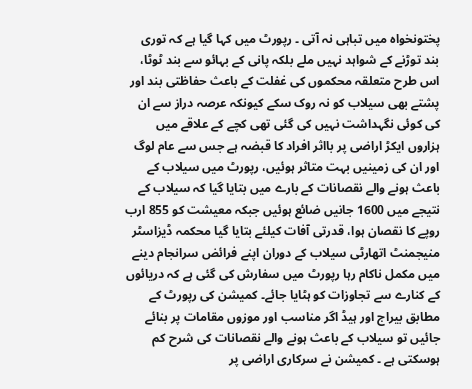پختونخواہ میں تباہی نہ آتی ۔ رپورٹ میں کہا گیا ہے کہ توری بند توڑنے کے شواہد نہیں ملے بلکہ پانی کے بہائو سے بند ٹوٹا، اس طرح متعلقہ محکموں کی غفلت کے باعث حفاظتی بند اور پشتے بھی سیلاب کو نہ روک سکے کیونکہ عرصہ دراز سے ان کی کوئی نگہداشت نہیں کی گئی تھی کچے کے علاقے میں ہزاروں ایکڑ اراضی پر بااثر افراد کا قبضہ ہے جس سے عام لوگ اور ان کی زمینیں بہت متاثر ہوئیں، رپورٹ میں سیلاب کے باعث ہونے والے نقصانات کے بارے میں بتایا گیا کہ سیلاب کے نتیجے میں 1600 جانیں ضائع ہوئیں جبکہ معیشت کو 855 ارب روپے کا نقصان ہوا، قدرتی آفات کیلئے بتایا گیا محکمہ ڈیزاسٹر منیجمنٹ اتھارٹی سیلاب کے دوران اپنے فرائض سرانجام دینے میں مکمل ناکام رہا رپورٹ میں سفارش کی گئی ہے کہ دریائوں کے کنارے سے تجاوزات کو ہٹایا جائے۔ کمیشن کی رپورٹ کے مطابق بیراج اور ہیڈ اگر مناسب اور موزوں مقامات پر بنائے جائیں تو سیلاب کے باعث ہونے والے نقصانات کی شرح کم ہوسکتی ہے ۔ کمیشن نے سرکاری اراضی پر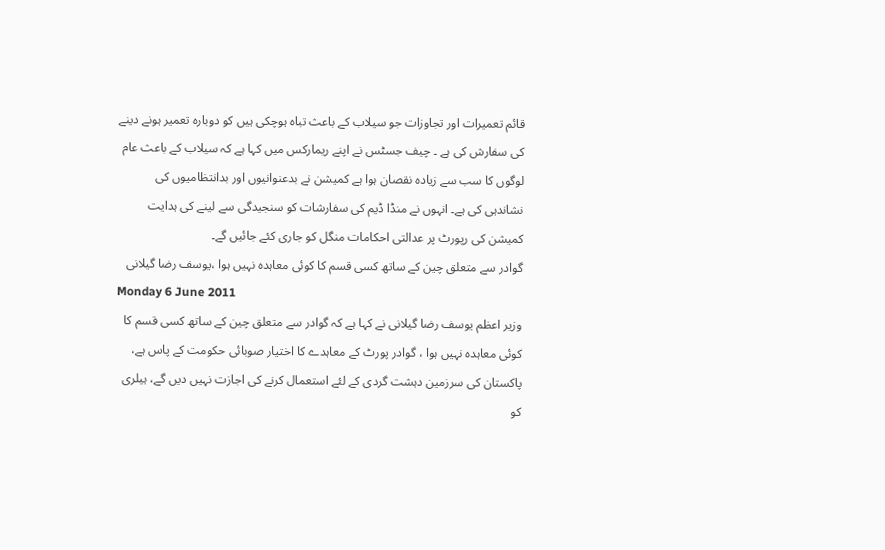قائم تعمیرات اور تجاوزات جو سیلاب کے باعث تباہ ہوچکی ہیں کو دوبارہ تعمیر ہونے دینے کی سفارش کی ہے ۔ چیف جسٹس نے اپنے ریمارکس میں کہا ہے کہ سیلاب کے باعث عام لوگوں کا سب سے زیادہ نقصان ہوا ہے کمیشن نے بدعنوانیوں اور بدانتظامیوں کی نشاندہی کی ہے۔ انہوں نے منڈا ڈیم کی سفارشات کو سنجیدگی سے لینے کی ہدایت کمیشن کی رپورٹ پر عدالتی احکامات منگل کو جاری کئے جائیں گے۔
گوادر سے متعلق چین کے ساتھ کسی قسم کا کوئی معاہدہ نہیں ہوا ،یوسف رضا گیلانی
Monday 6 June 2011
وزیر اعظم یوسف رضا گیلانی نے کہا ہے کہ گوادر سے متعلق چین کے ساتھ کسی قسم کا کوئی معاہدہ نہیں ہوا ، گوادر پورٹ کے معاہدے کا اختیار صوبائی حکومت کے پاس ہے، پاکستان کی سرزمین دہشت گردی کے لئے استعمال کرنے کی اجازت نہیں دیں گے، ہیلری کو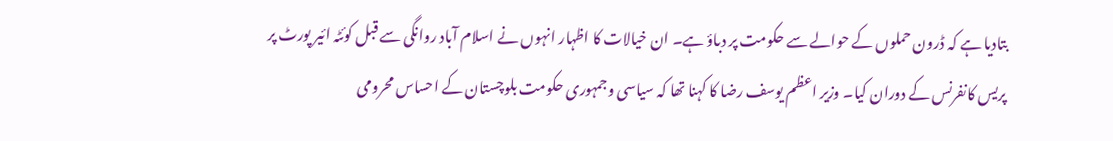بتادیا ہے کہ ڈرون حملوں کے حوالے سے حکومت پر دباؤ ہے۔ ان خیالات کا اظہار انہوں نے اسلام آباد روانگی سے قبل کوئٹہ ائیر پورٹ پر پریس کانفرنس کے دوران کیا۔ وزیر اعظم یوسف رضا کا کہنا تھا کہ سیاسی وجمہوری حکومت بلوچستان کے احساس محرومی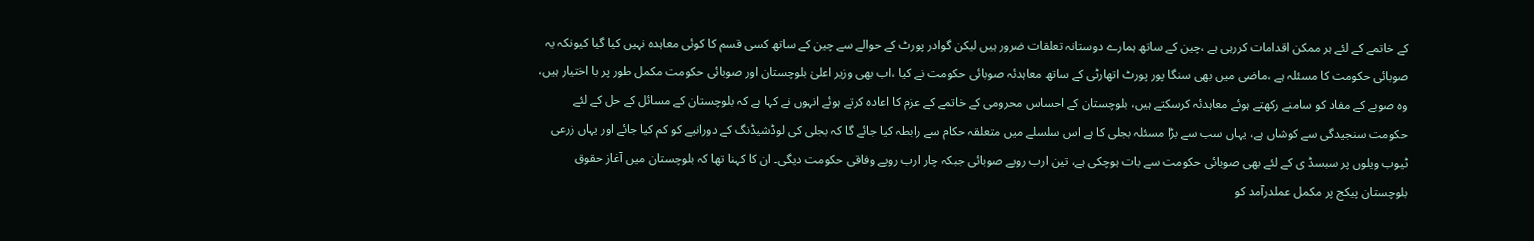کے خاتمے کے لئے ہر ممکن اقدامات کررہی ہے ،چین کے ساتھ ہمارے دوستانہ تعلقات ضرور ہیں لیکن گوادر پورٹ کے حوالے سے چین کے ساتھ کسی قسم کا کوئی معاہدہ نہیں کیا گیا کیونکہ یہ صوبائی حکومت کا مسئلہ ہے ،ماضی میں بھی سنگا پور پورٹ اتھارٹی کے ساتھ معاہدئہ صوبائی حکومت نے کیا ،اب بھی وزیر اعلیٰ بلوچستان اور صوبائی حکومت مکمل طور پر با اختیار ہیں، وہ صوبے کے مفاد کو سامنے رکھتے ہوئے معاہدئہ کرسکتے ہیں، بلوچستان کے احساس محرومی کے خاتمے کے عزم کا اعادہ کرتے ہوئے انہوں نے کہا ہے کہ بلوچستان کے مسائل کے حل کے لئے حکومت سنجیدگی سے کوشاں ہے، یہاں سب سے بڑا مسئلہ بجلی کا ہے اس سلسلے میں متعلقہ حکام سے رابطہ کیا جائے گا کہ بجلی کی لوڈشیڈنگ کے دورانیے کو کم کیا جائے اور یہاں زرعی ٹیوب ویلوں پر سبسڈ ی کے لئے بھی صوبائی حکومت سے بات ہوچکی ہے، تین ارب روپے صوبائی جبکہ چار ارب روپے وفاقی حکومت دیگی۔ ان کا کہنا تھا کہ بلوچستان میں آغاز حقوق بلوچستان پیکج پر مکمل عملدرآمد کو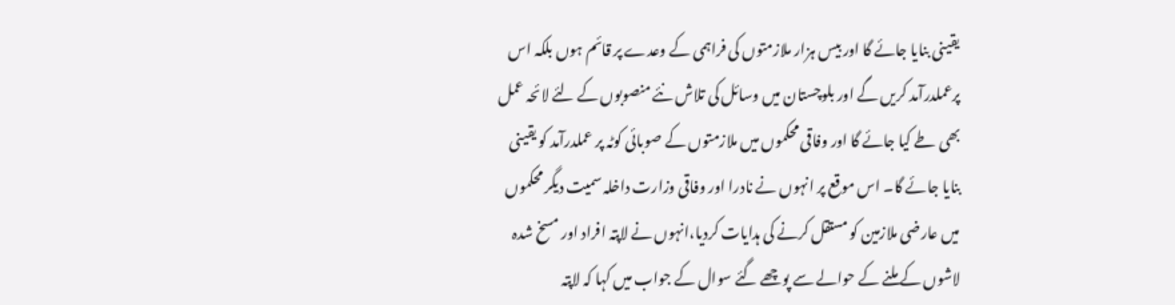یقینی بنایا جائے گا اور بیس ہزار ملازمتوں کی فراہمی کے وعدے پر قائم ہوں بلکہ اس پرعملدرآمد کریں گے اور بلوچستان میں وسائل کی تلاش نئے منصوبوں کے لئے لائحہ عمل بھی طے کیا جائے گا اور وفاقی محکموں میں ملازمتوں کے صوبائی کوٹہ پر عملدرآمد کو یقینی بنایا جائے گا۔ اس موقع پر انہوں نے نادرا اور وفاقی وزارت داخلہ سمیت دیگر محکموں میں عارضی ملازمین کو مستقل کرنے کی ہدایات کردیا،انہوں نے لاپتہ افراد اور مسخ شدہ لاشوں کے ملنے کے حوالے سے پوچھے گئے سوال کے جواب میں کہا کہ لاپتہ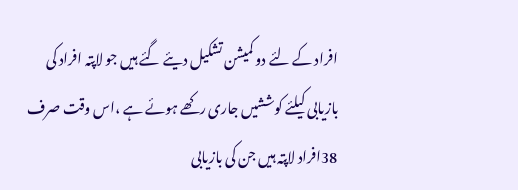افراد کے لئے دو کمیشن تشکیل دیئے گئے ہیں جو لاپتہ افراد کی بازیابی کیلئے کوششیں جاری رکھے ہوئے ہے ،اس وقت صرف 38افراد لاپتہ ہیں جن کی بازیابی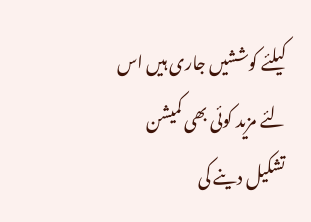کیلئے کوششیں جاری ہیں اس لئے مزید کوئی بھی کمیشن تشکیل دینے کی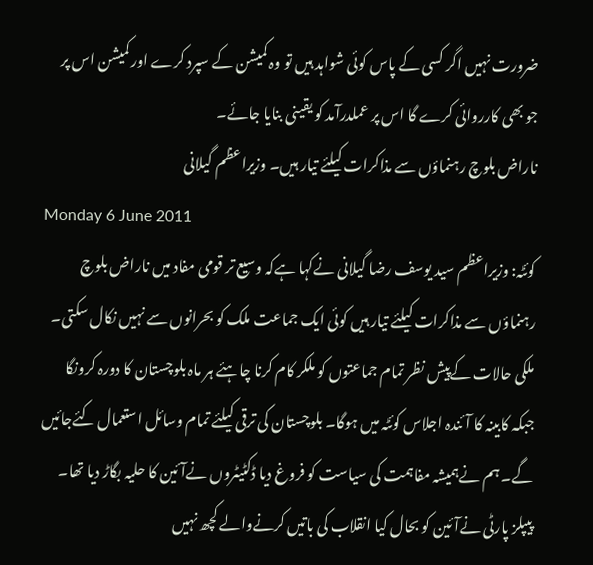ضرورت نہیں اگر کسی کے پاس کوئی شواہد ہیں تو وہ کمیشن کے سپرد کرے اور کمیشن اس پر جو بھی کارروائی کرے گا اس پر عملدرآمد کو یقینی بنایا جائے۔
ناراض بلوچ رہنماؤں سے مذاکرات کیلئے تیار ہیں۔ وزیراعظم گیلانی
Monday 6 June 2011
کوئٹہ: وزیراعظم سید یوسف رضا گیلانی نےکہا ہےکہ وسیع تر قومی مفاد میں ناراض بلوچ رہنماؤں سے مذاکرات کیلئے تیار ہیں کوئی ایک جماعت ملک کو بحرانوں سے نہیں نکال سکتی۔ ملکی حالات کےپیش نظر تمام جماعتوں کو ملکر کام کرنا چاہئے ہر ماہ بلوچستان کا دورہ کرونگا جبکہ کابینہ کا آئندہ اجلاس کوئٹہ میں ہوگا۔ بلوچستان کی ترقی کیلئے تمام وسائل استعمال کئےجائیں گے۔ ہم نےہمیشہ مفاہمت کی سیاست کو فروغ دیا ڈکٹیٹروں نےآئین کا حلیہ بگاڑ دیا تھا۔ پیپلز پارٹی نےآئین کو بحال کیا انقلاب کی باتیں کرنےوالے کچھ نہیں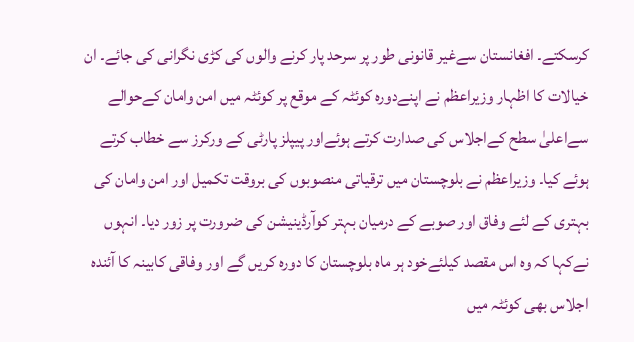کرسکتے۔ افغانستان سےغیر قانونی طور پر سرحد پار کرنے والوں کی کڑی نگرانی کی جائے۔ ان خیالات کا اظہار وزیراعظم نے اپنےدورہ کوئٹہ کے موقع پر کوئٹہ میں امن وامان کےحوالے سےاعلیٰ سطح کےاجلاس کی صدارت کرتے ہوئےاور پیپلز پارٹی کے ورکرز سے خطاب کرتے ہوئے کیا۔ وزیراعظم نے بلوچستان میں ترقیاتی منصوبوں کی بروقت تکمیل اور امن وامان کی بہتری کے لئے وفاق اور صوبے کے درمیان بہتر کوآرڈینیشن کی ضرورت پر زور دیا۔ انہوں نےکہا کہ وہ اس مقصد کیلئےخود ہر ماہ بلوچستان کا دورہ کریں گے اور وفاقی کابینہ کا آئندہ اجلاس بھی کوئٹہ میں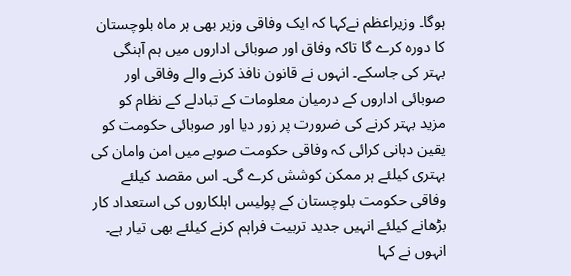ہوگا۔ وزیراعظم نےکہا کہ ایک وفاقی وزیر بھی ہر ماہ بلوچستان کا دورہ کرے گا تاکہ وفاق اور صوبائی اداروں میں ہم آہنگی بہتر کی جاسکے۔ انہوں نے قانون نافذ کرنے والے وفاقی اور صوبائی اداروں کے درمیان معلومات کے تبادلے کے نظام کو مزید بہتر کرنے کی ضرورت پر زور دیا اور صوبائی حکومت کو یقین دہانی کرائی کہ وفاقی حکومت صوبے میں امن وامان کی بہتری کیلئے ہر ممکن کوشش کرے گی۔ اس مقصد کیلئے وفاقی حکومت بلوچستان کے پولیس اہلکاروں کی استعداد کار بڑھانے کیلئے انہیں جدید تربیت فراہم کرنے کیلئے بھی تیار ہے۔ انہوں نے کہا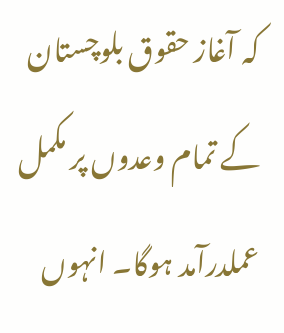کہ آغاز حقوق بلوچستان کے تمام وعدوں پر مکمل عملدرآمد ہوگا۔ انہوں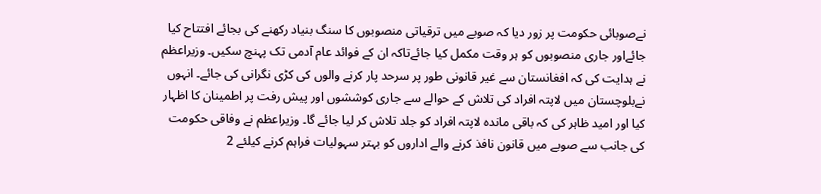نےصوبائی حکومت پر زور دیا کہ صوبے میں ترقیاتی منصوبوں کا سنگ بنیاد رکھنے کی بجائے افتتاح کیا جائےاور جاری منصوبوں کو ہر وقت مکمل کیا جائےتاکہ ان کے فوائد عام آدمی تک پہنچ سکیں۔ وزیراعظم نے ہدایت کی کہ افغانستان سے غیر قانونی طور پر سرحد پار کرنے والوں کی کڑی نگرانی کی جائے۔ انہوں نےبلوچستان میں لاپتہ افراد کی تلاش کے حوالے سے جاری کوششوں اور پیش رفت پر اطمینان کا اظہار کیا اور امید ظاہر کی کہ باقی ماندہ لاپتہ افراد کو جلد تلاش کر لیا جائے گا۔ وزیراعظم نے وفاقی حکومت کی جانب سے صوبے میں قانون نافذ کرنے والے اداروں کو بہتر سہولیات فراہم کرنے کیلئے 2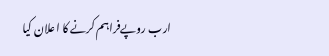ارب روپےفراہم کرنے کا اعلان کیا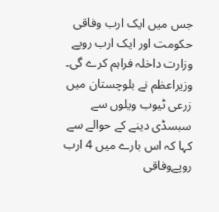جس میں ایک ارب وفاقی حکومت اور ایک ارب روپے وزارت داخلہ فراہم کرے گی۔ وزیراعظم نے بلوچستان میں زرعی ٹیوب ویلوں سے سبسڈی دینے کے حوالے سے کہا کہ اس بارے میں 4 ارب روپےوفاقی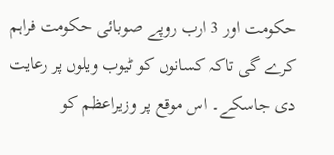حکومت اور 3 ارب روپے صوبائی حکومت فراہم کرے گی تاکہ کسانوں کو ٹیوب ویلوں پر رعایت دی جاسکے۔ اس موقع پر وزیراعظم کو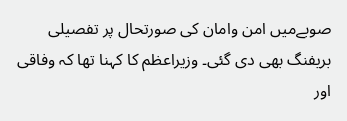صوبےمیں امن وامان کی صورتحال پر تفصیلی بریفنگ بھی دی گئی۔ وزیراعظم کا کہنا تھا کہ وفاقی اور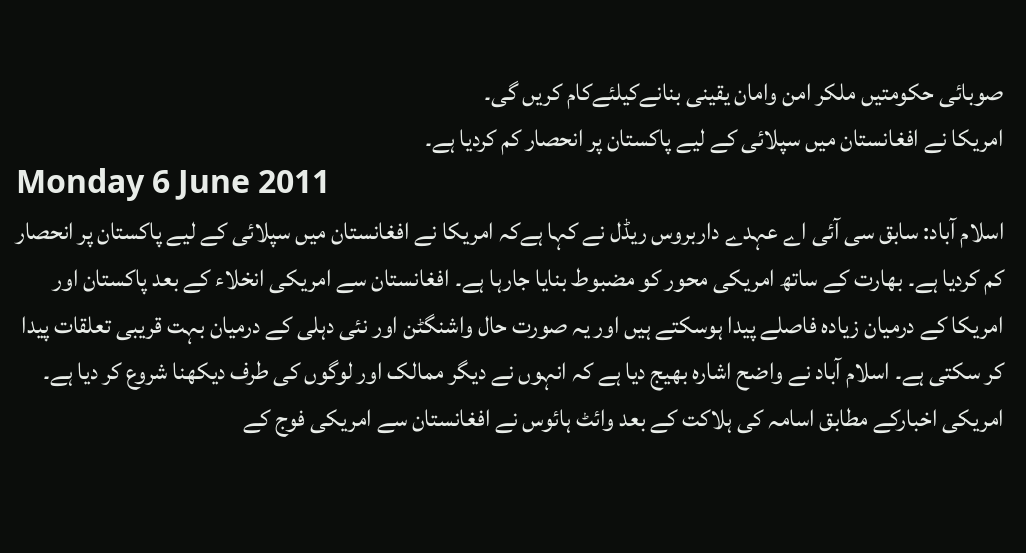صوبائی حکومتیں ملکر امن وامان یقینی بنانےکیلئےکام کریں گی۔
امریکا نے افغانستان میں سپلائی کے لیے پاکستان پر انحصار کم کردیا ہے۔
Monday 6 June 2011
اسلام آباد: سابق سی آئی اے عہدے داربروس ریڈل نے کہا ہےکہ امریکا نے افغانستان میں سپلائی کے لیے پاکستان پر انحصار کم کردیا ہے۔ بھارت کے ساتھ امریکی محور کو مضبوط بنایا جارہا ہے۔ افغانستان سے امریکی انخلاء کے بعد پاکستان اور امریکا کے درمیان زیادہ فاصلے پیدا ہوسکتے ہیں اور یہ صورت حال واشنگٹن اور نئی دہلی کے درمیان بہت قریبی تعلقات پیدا کر سکتی ہے۔ اسلام آباد نے واضح اشارہ بھیج دیا ہے کہ انہوں نے دیگر ممالک اور لوگوں کی طرف دیکھنا شروع کر دیا ہے۔ امریکی اخبارکے مطابق اسامہ کی ہلاکت کے بعد وائٹ ہائوس نے افغانستان سے امریکی فوج کے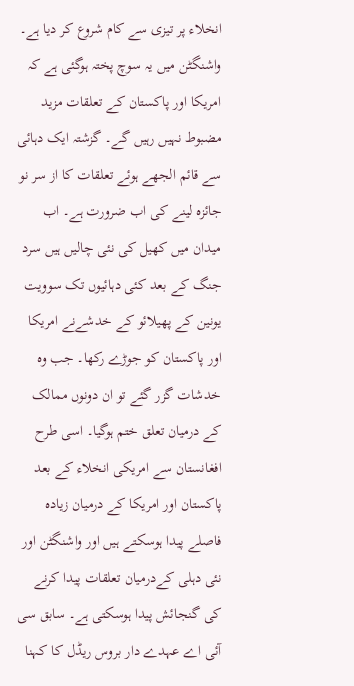انخلاء پر تیزی سے کام شروع کر دیا ہے۔ واشنگٹن میں یہ سوچ پختہ ہوگئی ہے کہ امریکا اور پاکستان کے تعلقات مزید مضبوط نہیں رہیں گے۔ گزشتہ ایک دہائی سے قائم الجھے ہوئے تعلقات کا از سر نو جائزہ لینے کی اب ضرورت ہے۔ اب میدان میں کھیل کی نئی چالیں ہیں سرد جنگ کے بعد کئی دہائیوں تک سوویت یونین کے پھیلائو کے خدشےنے امریکا اور پاکستان کو جوڑے رکھا۔ جب وہ خدشات گزر گئے تو ان دونوں ممالک کے درمیان تعلق ختم ہوگیا۔ اسی طرح افغانستان سے امریکی انخلاء کے بعد پاکستان اور امریکا کے درمیان زیادہ فاصلے پیدا ہوسکتے ہیں اور واشنگٹن اور نئی دہلی کےدرمیان تعلقات پیدا کرنے کی گنجائش پیدا ہوسکتی ہے۔ سابق سی آئی اے عہدے دار بروس ریڈل کا کہنا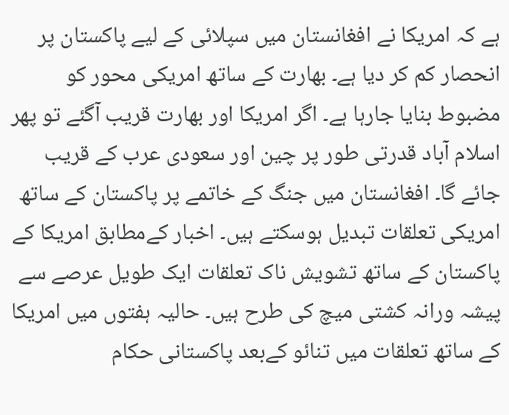ہے کہ امریکا نے افغانستان میں سپلائی کے لیے پاکستان پر انحصار کم کر دیا ہے۔ بھارت کے ساتھ امریکی محور کو مضبوط بنایا جارہا ہے۔ اگر امریکا اور بھارت قریب آگئے تو پھر اسلام آباد قدرتی طور پر چین اور سعودی عرب کے قریب جائے گا۔ افغانستان میں جنگ کے خاتمے پر پاکستان کے ساتھ امریکی تعلقات تبدیل ہوسکتے ہیں۔ اخبار کےمطابق امریکا کے پاکستان کے ساتھ تشویش ناک تعلقات ایک طویل عرصے سے پیشہ ورانہ کشتی میچ کی طرح ہیں۔ حالیہ ہفتوں میں امریکا کے ساتھ تعلقات میں تنائو کےبعد پاکستانی حکام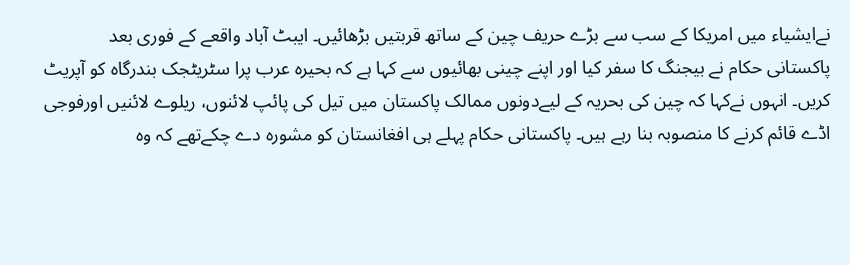نےایشیاء میں امریکا کے سب سے بڑے حریف چین کے ساتھ قربتیں بڑھائیں۔ ایبٹ آباد واقعے کے فوری بعد پاکستانی حکام نے بیجنگ کا سفر کیا اور اپنے چینی بھائیوں سے کہا ہے کہ بحیرہ عرب پرا سٹریٹجک بندرگاہ کو آپریٹ کریں۔ انہوں نےکہا کہ چین کی بحریہ کے لیےدونوں ممالک پاکستان میں تیل کی پائپ لائنوں، ریلوے لائنیں اورفوجی اڈے قائم کرنے کا منصوبہ بنا رہے ہیں۔ پاکستانی حکام پہلے ہی افغانستان کو مشورہ دے چکےتھے کہ وہ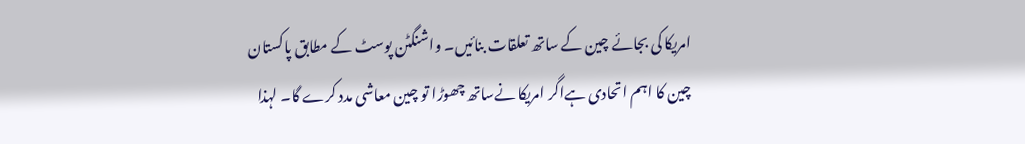امریکا کی بجائے چین کے ساتھ تعلقات بنائیں۔ واشنگٹن پوسٹ کے مطابق پاکستان چین کا اہم اتحادی ہےاگر امریکا نےساتھ چھوڑا تو چین معاشی مدد کرے گا۔ لہذا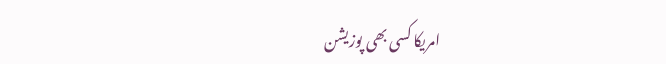امریکا کسی بھی پوزیشن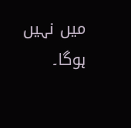میں نہیں ہوگا۔